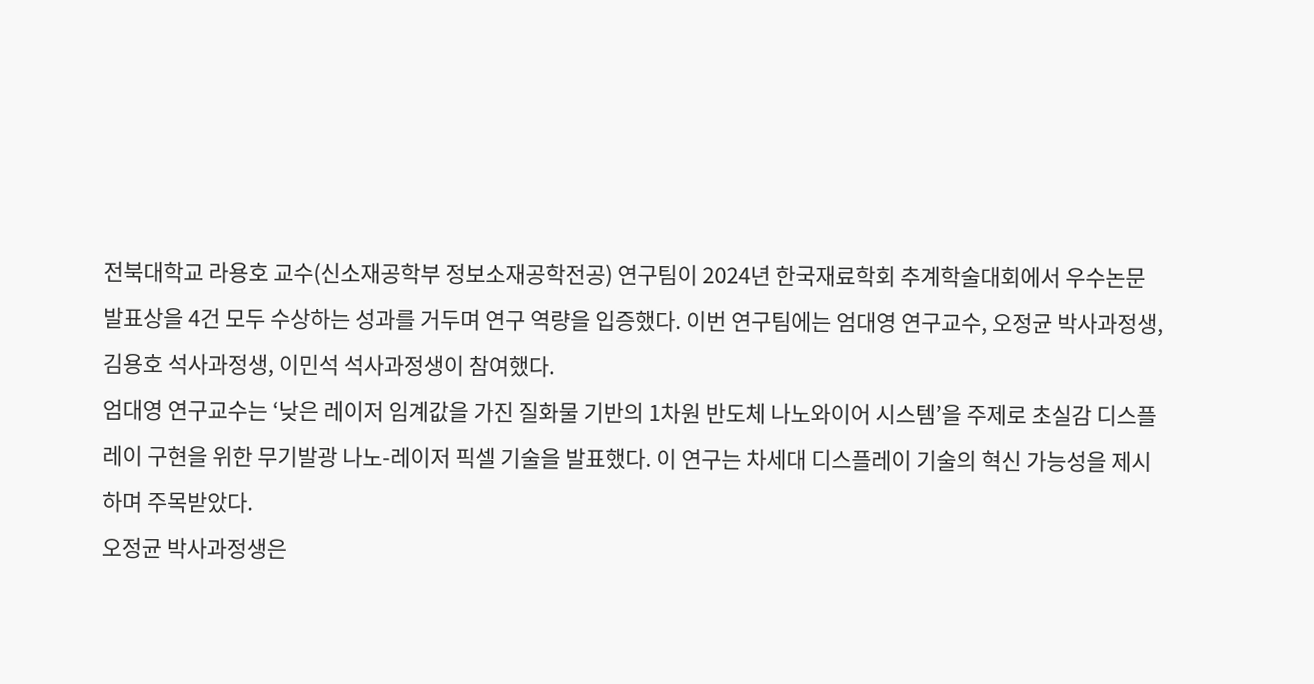전북대학교 라용호 교수(신소재공학부 정보소재공학전공) 연구팀이 2024년 한국재료학회 추계학술대회에서 우수논문발표상을 4건 모두 수상하는 성과를 거두며 연구 역량을 입증했다. 이번 연구팀에는 엄대영 연구교수, 오정균 박사과정생, 김용호 석사과정생, 이민석 석사과정생이 참여했다.
엄대영 연구교수는 ‘낮은 레이저 임계값을 가진 질화물 기반의 1차원 반도체 나노와이어 시스템’을 주제로 초실감 디스플레이 구현을 위한 무기발광 나노-레이저 픽셀 기술을 발표했다. 이 연구는 차세대 디스플레이 기술의 혁신 가능성을 제시하며 주목받았다.
오정균 박사과정생은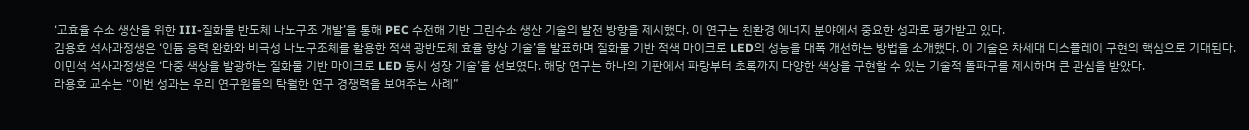‘고효율 수소 생산을 위한 III-질화물 반도체 나노구조 개발’을 통해 PEC 수전해 기반 그린수소 생산 기술의 발전 방향을 제시했다. 이 연구는 친환경 에너지 분야에서 중요한 성과로 평가받고 있다.
김용호 석사과정생은 ‘인듐 응력 완화와 비극성 나노구조체를 활용한 적색 광반도체 효율 향상 기술’을 발표하며 질화물 기반 적색 마이크로 LED의 성능을 대폭 개선하는 방법을 소개했다. 이 기술은 차세대 디스플레이 구현의 핵심으로 기대된다.
이민석 석사과정생은 ‘다중 색상을 발광하는 질화물 기반 마이크로 LED 동시 성장 기술’을 선보였다. 해당 연구는 하나의 기판에서 파랑부터 초록까지 다양한 색상을 구현할 수 있는 기술적 돌파구를 제시하며 큰 관심을 받았다.
라용호 교수는 “이번 성과는 우리 연구원들의 탁월한 연구 경쟁력을 보여주는 사례”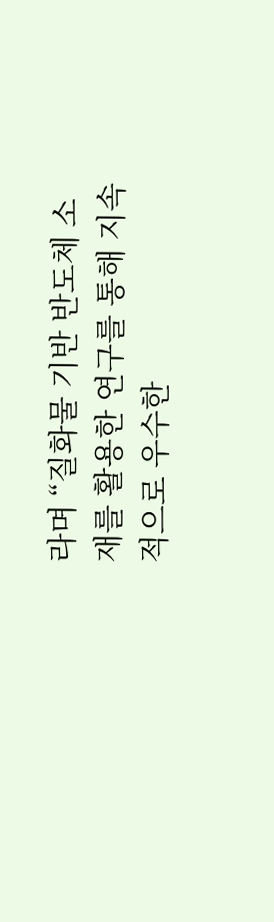라며 “질화물 기반 반도체 소재를 활용한 연구를 통해 지속적으로 우수한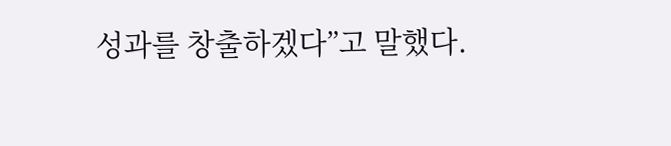성과를 창출하겠다”고 말했다.